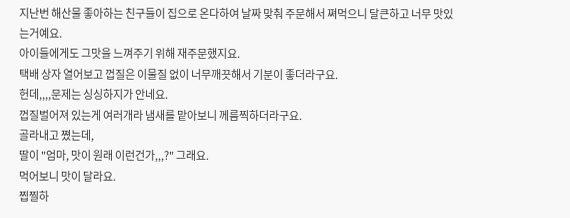지난번 해산물 좋아하는 친구들이 집으로 온다하여 날짜 맞춰 주문해서 쪄먹으니 달큰하고 너무 맛있는거예요.
아이들에게도 그맛을 느껴주기 위해 재주문했지요.
택배 상자 열어보고 껍질은 이물질 없이 너무깨끗해서 기분이 좋더라구요.
헌데,,,,문제는 싱싱하지가 안네요.
껍질벌어져 있는게 여러개라 냄새를 맡아보니 께름찍하더라구요.
골라내고 쪘는데,
딸이 "엄마, 맛이 원래 이런건가,,,?" 그래요.
먹어보니 맛이 달라요.
찝찔하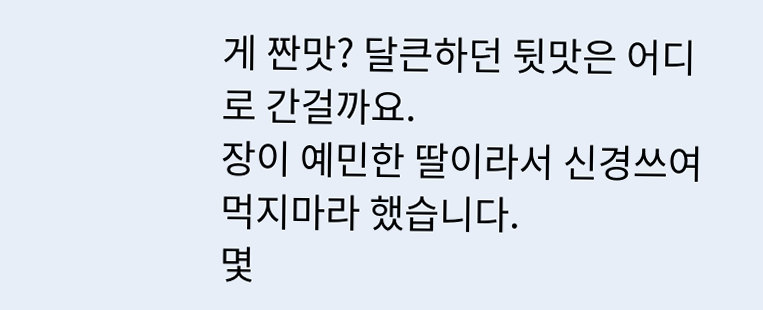게 짠맛? 달큰하던 뒷맛은 어디로 간걸까요.
장이 예민한 딸이라서 신경쓰여 먹지마라 했습니다.
몇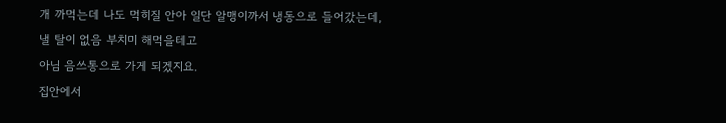개 까먹는데 나도 먹히질 안아 일단 알맹이까서 냉동으로 들어갔는데,
낼 탈이 없음 부치미 해먹을테고
아님 음쓰통으로 가게 되겠지요.
집안에서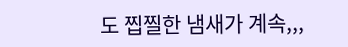도 찝찔한 냄새가 계속,,,